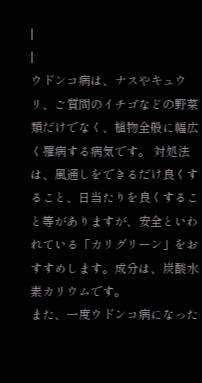|
|
ウドンコ病は、ナスやキュウリ、ご質問のイチゴなどの野菜類だけでなく、植物全般に幅広く罹病する病気です。 対処法は、風通しをできるだけ良くすること、日当たりを良くすること等がありますが、安全といわれている「カリグリーン」をおすすめします。成分は、炭酸水素カリウムです。
また、一度ウドンコ病になった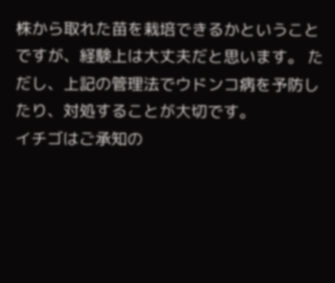株から取れた苗を栽培できるかということですが、経験上は大丈夫だと思います。 ただし、上記の管理法でウドンコ病を予防したり、対処することが大切です。
イチゴはご承知の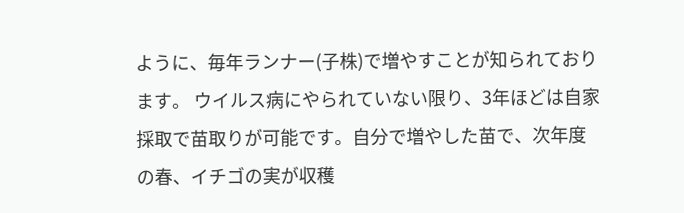ように、毎年ランナー(子株)で増やすことが知られております。 ウイルス病にやられていない限り、3年ほどは自家採取で苗取りが可能です。自分で増やした苗で、次年度の春、イチゴの実が収穫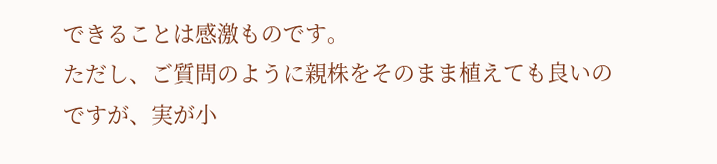できることは感激ものです。
ただし、ご質問のように親株をそのまま植えても良いのですが、実が小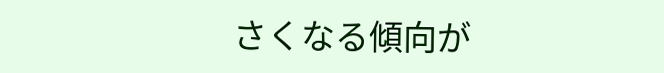さくなる傾向が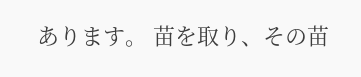あります。 苗を取り、その苗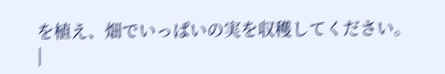を植え、畑でいっぱいの実を収穫してください。
|